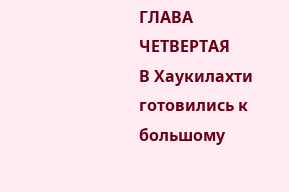ГЛАВА ЧЕТВЕРТАЯ
В Хаукилахти готовились к большому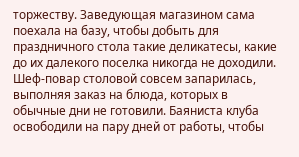торжеству. Заведующая магазином сама поехала на базу, чтобы добыть для праздничного стола такие деликатесы, какие до их далекого поселка никогда не доходили. Шеф-повар столовой совсем запарилась, выполняя заказ на блюда, которых в обычные дни не готовили. Баяниста клуба освободили на пару дней от работы, чтобы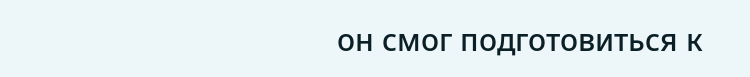он смог подготовиться к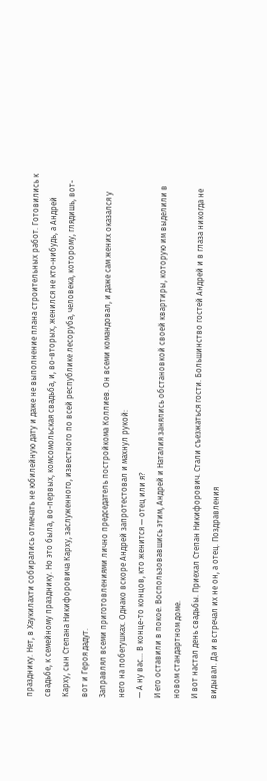празднику. Нет, в Хаукилахти собирались отмечать не юбилейную дату и даже не выполнение плана строительных работ. Готовились к свадьбе, к семейному празднику. Но это была, во-первых, комсомольская свадьба, и, во-вторых, женился не кто-нибудь, а Андрей Карху, сын Степана Никифоровича Карху, заслуженного, известного по всей республике лесоруба, человека, которому, глядишь, вот-вот и Героя дадут.
Заправлял всеми приготовлениями лично председатель постройкома Коллиев. Он всеми командовал, и даже сам жених оказался у него на побегушках. Однако вскоре Андрей запротестовал и махнул рукой:
— А ну вас... В конце-то концов, кто женится — отец или я?
И его оставили в покое. Воспользовавшись этим, Андрей и Наталия занялись обстановкой своей квартиры, которую им выделили в новом стандартном доме.
И вот настал день свадьбы. Приехал Степан Никифорович. Стали съезжаться гости. Большинство гостей Андрей и в глаза никогда не видывал. Да и встречал их не он, а отец. Поздравления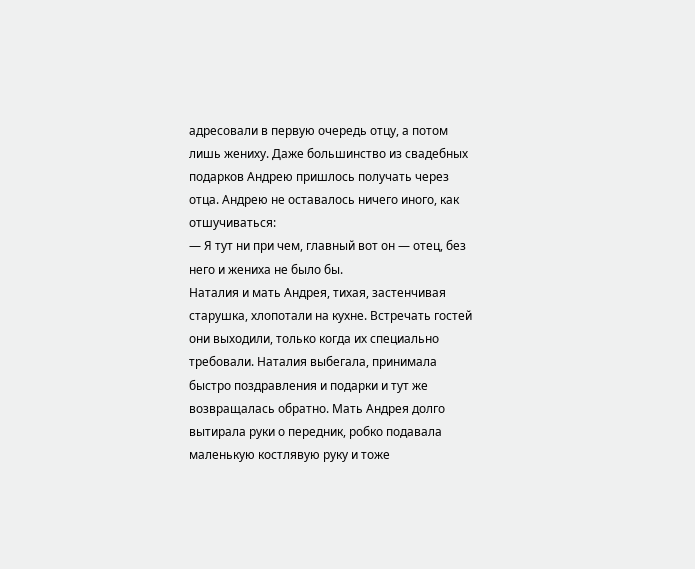адресовали в первую очередь отцу, а потом лишь жениху. Даже большинство из свадебных подарков Андрею пришлось получать через отца. Андрею не оставалось ничего иного, как отшучиваться:
— Я тут ни при чем, главный вот он — отец, без него и жениха не было бы.
Наталия и мать Андрея, тихая, застенчивая старушка, хлопотали на кухне. Встречать гостей они выходили, только когда их специально требовали. Наталия выбегала, принимала быстро поздравления и подарки и тут же возвращалась обратно. Мать Андрея долго вытирала руки о передник, робко подавала маленькую костлявую руку и тоже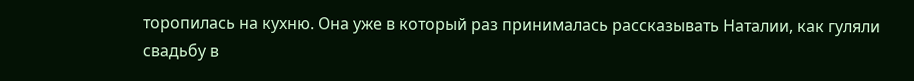торопилась на кухню. Она уже в который раз принималась рассказывать Наталии, как гуляли свадьбу в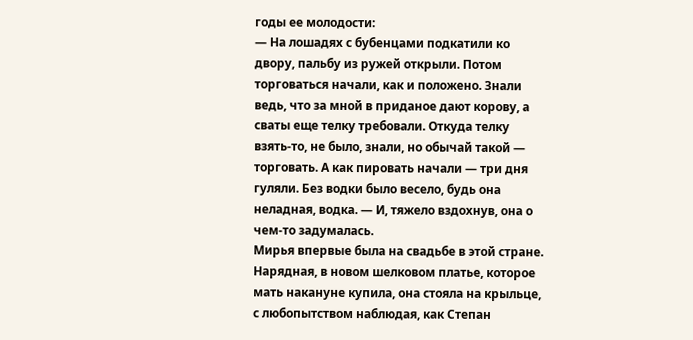годы ее молодости:
— На лошадях с бубенцами подкатили ко двору, пальбу из ружей открыли. Потом торговаться начали, как и положено. Знали ведь, что за мной в приданое дают корову, а сваты еще телку требовали. Откуда телку взять-то, не было, знали, но обычай такой — торговать. А как пировать начали — три дня гуляли. Без водки было весело, будь она неладная, водка. — И, тяжело вздохнув, она о чем-то задумалась.
Мирья впервые была на свадьбе в этой стране. Нарядная, в новом шелковом платье, которое мать накануне купила, она стояла на крыльце, с любопытством наблюдая, как Степан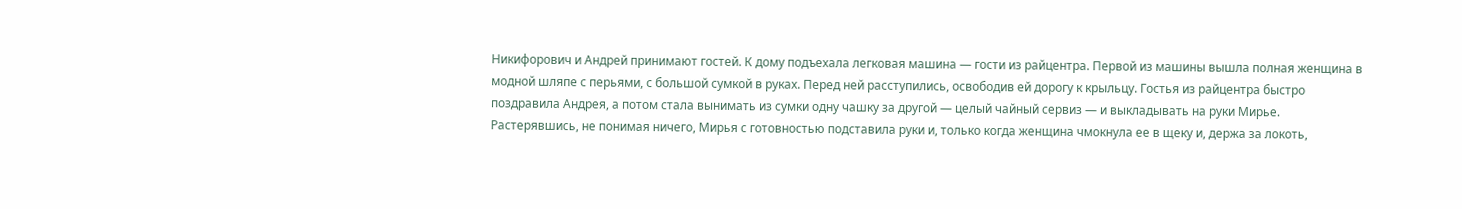Никифорович и Андрей принимают гостей. К дому подъехала легковая машина — гости из райцентра. Первой из машины вышла полная женщина в модной шляпе с перьями, с большой сумкой в руках. Перед ней расступились, освободив ей дорогу к крыльцу. Гостья из райцентра быстро поздравила Андрея, а потом стала вынимать из сумки одну чашку за другой — целый чайный сервиз — и выкладывать на руки Мирье. Растерявшись, не понимая ничего, Мирья с готовностью подставила руки и, только когда женщина чмокнула ее в щеку и, держа за локоть,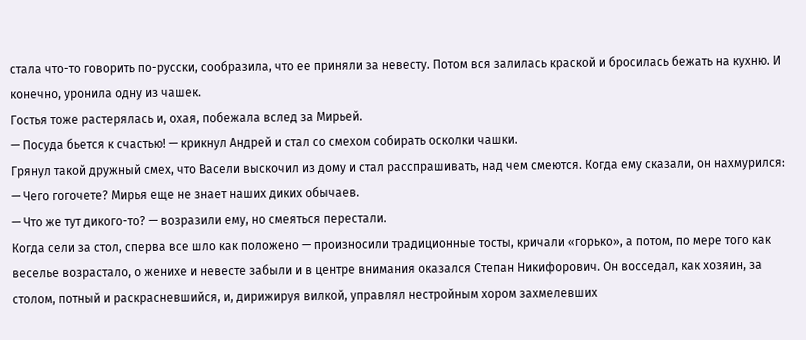стала что-то говорить по-русски, сообразила, что ее приняли за невесту. Потом вся залилась краской и бросилась бежать на кухню. И конечно, уронила одну из чашек.
Гостья тоже растерялась и, охая, побежала вслед за Мирьей.
— Посуда бьется к счастью! — крикнул Андрей и стал со смехом собирать осколки чашки.
Грянул такой дружный смех, что Васели выскочил из дому и стал расспрашивать, над чем смеются. Когда ему сказали, он нахмурился:
— Чего гогочете? Мирья еще не знает наших диких обычаев.
— Что же тут дикого-то? — возразили ему, но смеяться перестали.
Когда сели за стол, сперва все шло как положено — произносили традиционные тосты, кричали «горько», а потом, по мере того как веселье возрастало, о женихе и невесте забыли и в центре внимания оказался Степан Никифорович. Он восседал, как хозяин, за столом, потный и раскрасневшийся, и, дирижируя вилкой, управлял нестройным хором захмелевших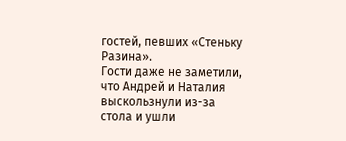гостей, певших «Стеньку Разина».
Гости даже не заметили, что Андрей и Наталия выскользнули из-за стола и ушли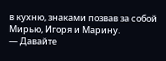в кухню, знаками позвав за собой Мирью, Игоря и Марину.
— Давайте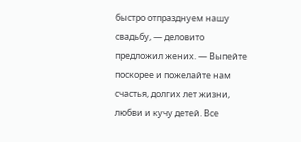быстро отпразднуем нашу свадьбу, — деловито предложил жених. — Выпейте поскорее и пожелайте нам счастья, долгих лет жизни, любви и кучу детей. Все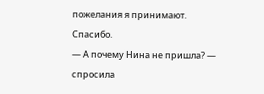пожелания я принимают. Спасибо.
— А почему Нина не пришла? — спросила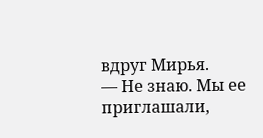вдруг Мирья.
— Не знаю. Мы ее приглашали,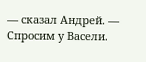— сказал Андрей. — Спросим у Васели.